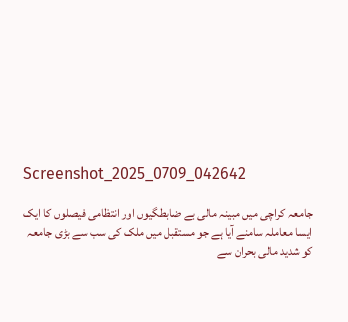Screenshot_2025_0709_042642

جامعہ کراچی میں مبینہ مالی بے ضابطگیوں اور انتظامی فیصلوں کا ایک ایسا معاملہ سامنے آیا ہے جو مستقبل میں ملک کی سب سے بڑی جامعہ کو شدید مالی بحران سے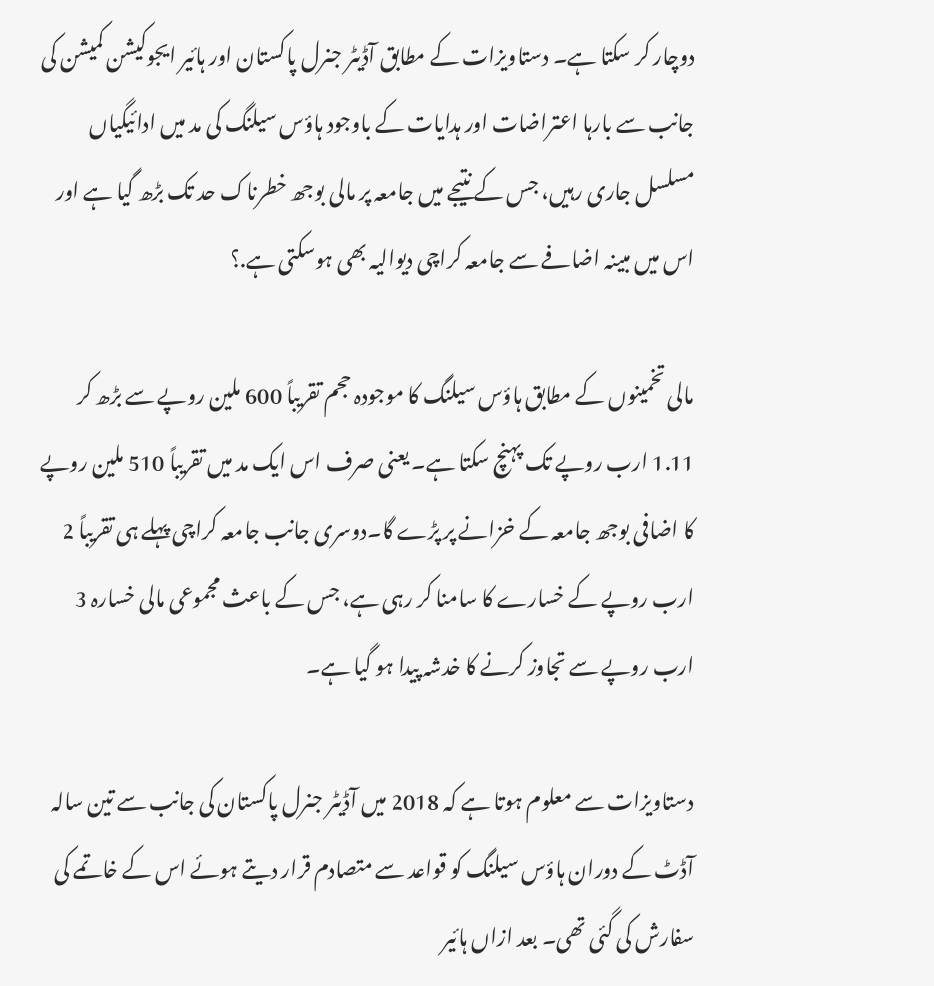دوچار کر سکتا ہے۔ دستاویزات کے مطابق آڈیٹر جنرل پاکستان اور ہائیر ایجوکیشن کمیشن کی جانب سے بارہا اعتراضات اور ہدایات کے باوجود ہاؤس سیلنگ کی مد میں ادائیگیاں مسلسل جاری رہیں، جس کے نتیجے میں جامعہ پر مالی بوجھ خطرناک حد تک بڑھ گیا ہے اور اس میں مبینہ اضافے سے جامعہ کراچی دیوالیہ بھی ہوسکتی ہے.؟

مالی تخمینوں کے مطابق ہاؤس سیلنگ کا موجودہ حجم تقریباً 600 ملین روپے سے بڑھ کر 1.11 ارب روپے تک پہنچ سکتا ہے۔ یعنی صرف اس ایک مد میں تقریباً 510 ملین روپے کا اضافی بوجھ جامعہ کے خزانے پر پڑے گا۔دوسری جانب جامعہ کراچی پہلے ہی تقریباً 2 ارب روپے کے خسارے کا سامنا کر رہی ہے، جس کے باعث مجموعی مالی خسارہ 3 ارب روپے سے تجاوز کرنے کا خدشہ پیدا ہو گیا ہے۔

دستاویزات سے معلوم ہوتا ہے کہ 2018 میں آڈیٹر جنرل پاکستان کی جانب سے تین سالہ آڈٹ کے دوران ہاؤس سیلنگ کو قواعد سے متصادم قرار دیتے ہوئے اس کے خاتمے کی سفارش کی گئی تھی۔ بعد ازاں ہائیر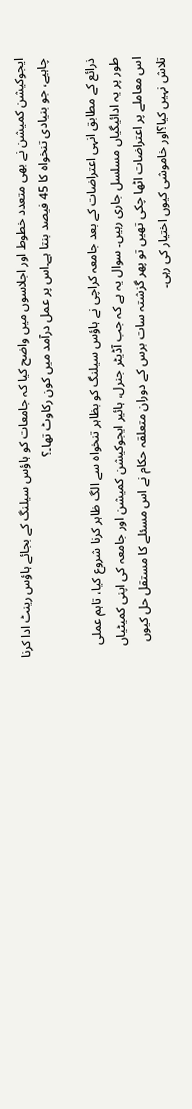ایجوکیشن کمیشن نے بھی متعدد خطوط اور اجلاسوں میں واضح کیا کہ جامعات کو ہاؤس سیلنگ کے بجائے ہاؤس رینٹ ادا کرنا چاہیے، جو بنیادی تنخواہ کا 45 فیصد بنتا ہے۔اس پر عمل درآمد میں کون رکاوٹ تھا۔؟

ذرائع کے مطابق انہی اعتراضات کے بعد جامعہ کراچی نے ہاؤس سیلنگ کو بظاہر تنخواہ سے الگ ظاہر کرنا شروع کیا، تاہم عملی طور پر یہ ادائیگیاں مسلسل جاری رہیں۔ سوال یہ ہے کہ جب آڈیٹر جنرل، ہائیر ایجوکیشن کمیشن اور جامعہ کی اپنی کمیٹیاں اس معاملے پر اعتراضات اٹھا چکی تھیں تو پھر گزشتہ سات برس کے دوران متعلقہ حکام نے اس مسئلے کا مستقل حل کیوں تلاش نہیں کیا؟اور خاموشی کیوں اختیار کی رہی۔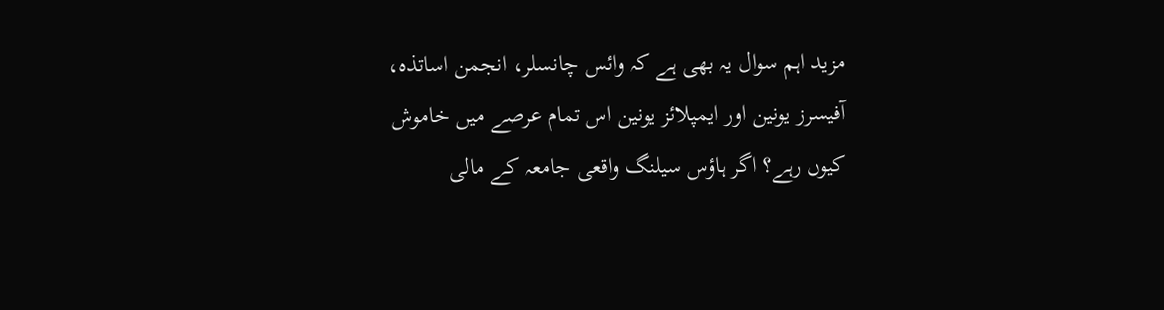مزید اہم سوال یہ بھی ہے کہ وائس چانسلر، انجمن اساتذہ، آفیسرز یونین اور ایمپلائز یونین اس تمام عرصے میں خاموش کیوں رہے؟ اگر ہاؤس سیلنگ واقعی جامعہ کے مالی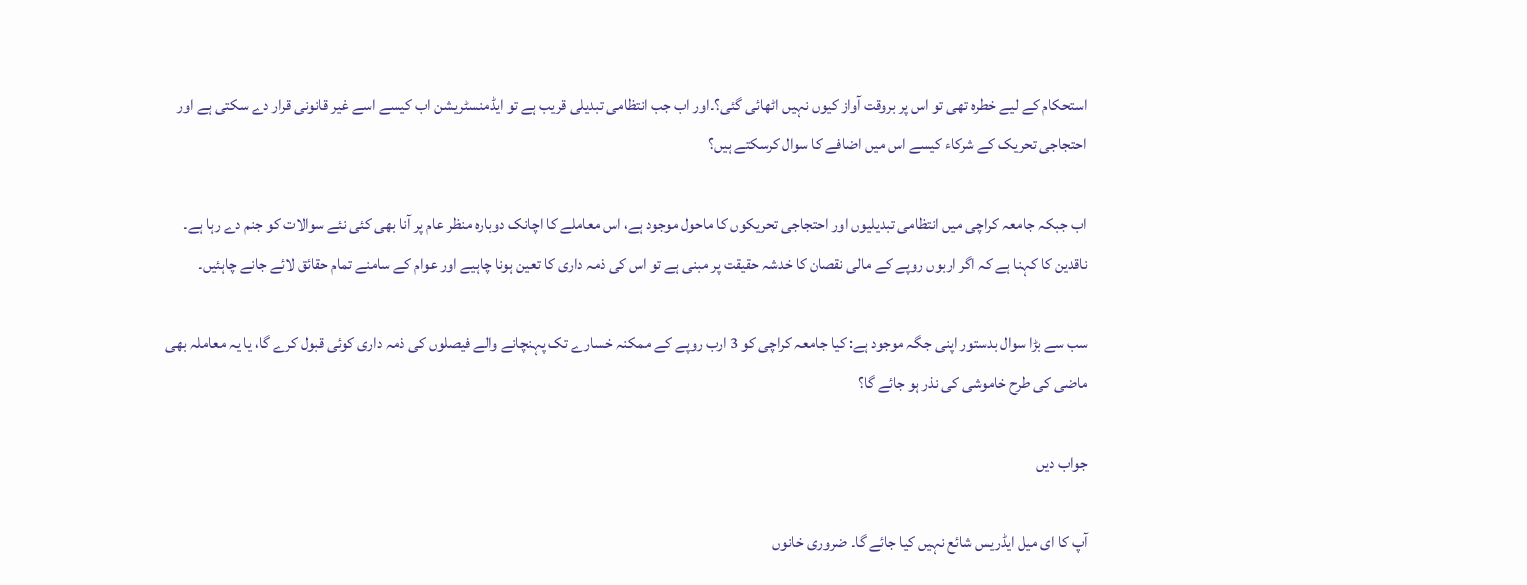استحکام کے لیے خطرہ تھی تو اس پر بروقت آواز کیوں نہیں اٹھائی گئی؟۔اور اب جب انتظامی تبدیلی قریب ہے تو ایڈمنسٹریشن اب کیسے اسے غیر قانونی قرار دے سکتی ہے اور احتجاجی تحریک کے شرکاء کیسے اس میں اضافے کا سوال کرسکتے ہیں؟

اب جبکہ جامعہ کراچی میں انتظامی تبدیلیوں اور احتجاجی تحریکوں کا ماحول موجود ہے، اس معاملے کا اچانک دوبارہ منظر عام پر آنا بھی کئی نئے سوالات کو جنم دے رہا ہے۔ ناقدین کا کہنا ہے کہ اگر اربوں روپے کے مالی نقصان کا خدشہ حقیقت پر مبنی ہے تو اس کی ذمہ داری کا تعین ہونا چاہیے اور عوام کے سامنے تمام حقائق لائے جانے چاہئیں۔

سب سے بڑا سوال بدستور اپنی جگہ موجود ہے: کیا جامعہ کراچی کو 3 ارب روپے کے ممکنہ خسارے تک پہنچانے والے فیصلوں کی ذمہ داری کوئی قبول کرے گا، یا یہ معاملہ بھی ماضی کی طرح خاموشی کی نذر ہو جائے گا؟

جواب دیں

آپ کا ای میل ایڈریس شائع نہیں کیا جائے گا۔ ضروری خانوں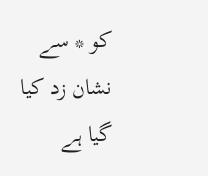کو * سے نشان زد کیا گیا ہے